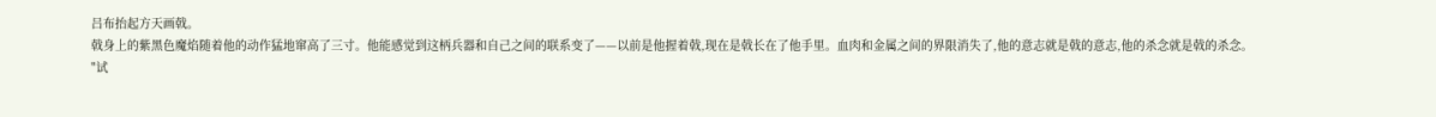吕布抬起方天画戟。
戟身上的紫黑色魔焰随着他的动作猛地窜高了三寸。他能感觉到这柄兵器和自己之间的联系变了——以前是他握着戟,现在是戟长在了他手里。血肉和金属之间的界限消失了,他的意志就是戟的意志,他的杀念就是戟的杀念。
"试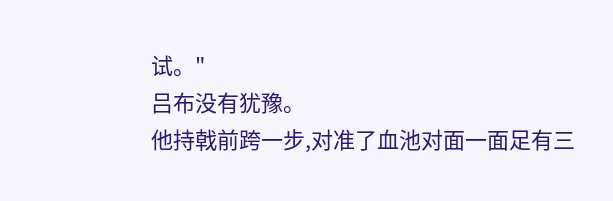试。"
吕布没有犹豫。
他持戟前跨一步,对准了血池对面一面足有三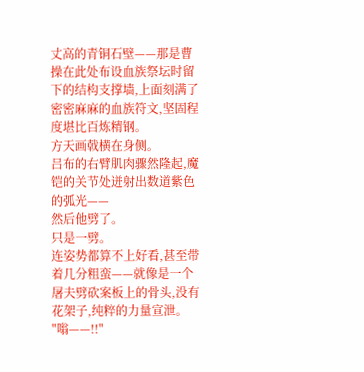丈高的青铜石壁——那是曹操在此处布设血族祭坛时留下的结构支撑墙,上面刻满了密密麻麻的血族符文,坚固程度堪比百炼精钢。
方天画戟横在身侧。
吕布的右臂肌肉骤然隆起,魔铠的关节处迸射出数道紫色的弧光——
然后他劈了。
只是一劈。
连姿势都算不上好看,甚至带着几分粗蛮——就像是一个屠夫劈砍案板上的骨头,没有花架子,纯粹的力量宣泄。
"嗡——!!"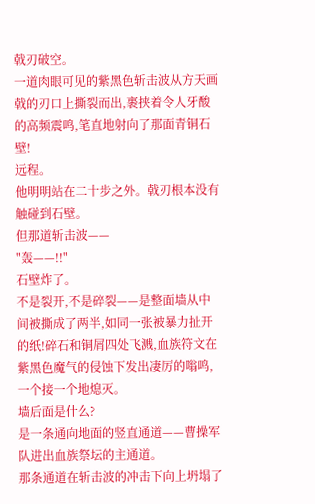戟刃破空。
一道肉眼可见的紫黑色斩击波从方天画戟的刃口上撕裂而出,裹挟着令人牙酸的高频震鸣,笔直地射向了那面青铜石壁!
远程。
他明明站在二十步之外。戟刃根本没有触碰到石壁。
但那道斩击波——
"轰——!!"
石壁炸了。
不是裂开,不是碎裂——是整面墙从中间被撕成了两半,如同一张被暴力扯开的纸!碎石和铜屑四处飞溅,血族符文在紫黑色魔气的侵蚀下发出凄厉的嗡鸣,一个接一个地熄灭。
墙后面是什么?
是一条通向地面的竖直通道——曹操军队进出血族祭坛的主通道。
那条通道在斩击波的冲击下向上坍塌了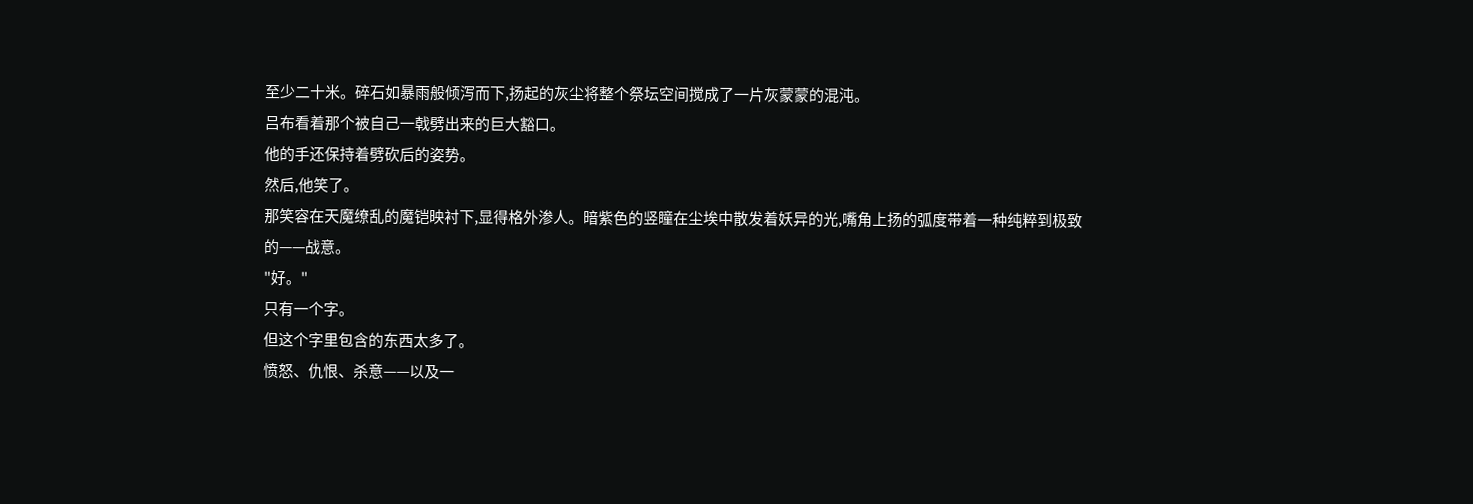至少二十米。碎石如暴雨般倾泻而下,扬起的灰尘将整个祭坛空间搅成了一片灰蒙蒙的混沌。
吕布看着那个被自己一戟劈出来的巨大豁口。
他的手还保持着劈砍后的姿势。
然后,他笑了。
那笑容在天魔缭乱的魔铠映衬下,显得格外渗人。暗紫色的竖瞳在尘埃中散发着妖异的光,嘴角上扬的弧度带着一种纯粹到极致的——战意。
"好。"
只有一个字。
但这个字里包含的东西太多了。
愤怒、仇恨、杀意——以及一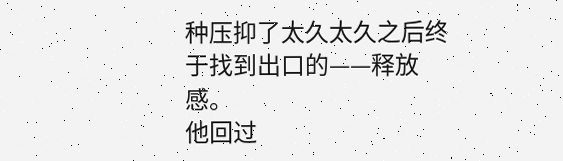种压抑了太久太久之后终于找到出口的——释放感。
他回过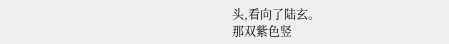头,看向了陆玄。
那双紫色竖